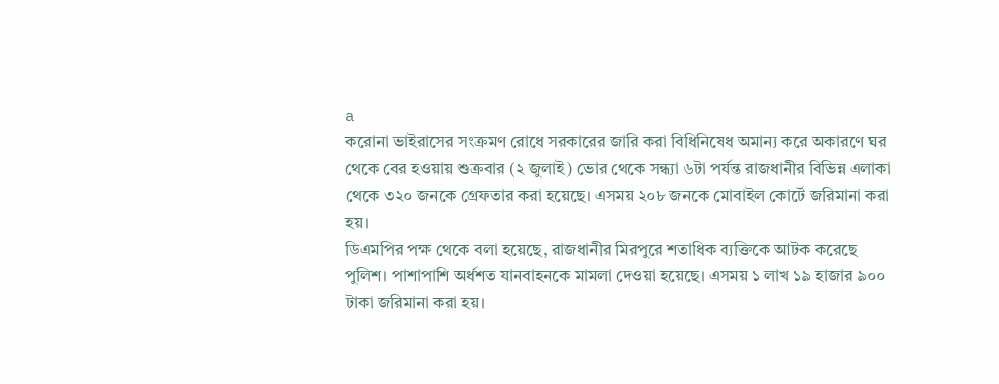a
করোনা ভাইরাসের সংক্রমণ রোধে সরকারের জারি করা বিধিনিষেধ অমান্য করে অকারণে ঘর থেকে বের হওয়ায় শুক্রবার (২ জুলাই) ভোর থেকে সন্ধ্যা ৬টা পর্যন্ত রাজধানীর বিভিন্ন এলাকা থেকে ৩২০ জনকে গ্রেফতার করা হয়েছে। এসময় ২০৮ জনকে মোবাইল কোর্টে জরিমানা করা হয়।
ডিএমপির পক্ষ থেকে বলা হয়েছে, রাজধানীর মিরপুরে শতাধিক ব্যক্তিকে আটক করেছে পুলিশ। পাশাপাশি অর্ধশত যানবাহনকে মামলা দেওয়া হয়েছে। এসময় ১ লাখ ১৯ হাজার ৯০০ টাকা জরিমানা করা হয়।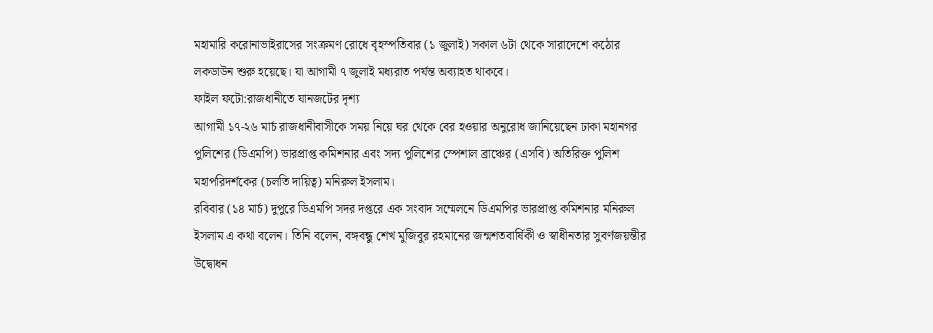মহামারি করোনাভাইরাসের সংক্রমণ রোধে বৃহস্পতিবার (১ জুলাই) সকাল ৬টা থেকে সারাদেশে কঠোর লকডাউন শুরু হয়েছে। যা আগামী ৭ জুলাই মধ্যরাত পর্যন্ত অব্যাহত থাকবে।
ফাইল ফটো:রাজধানীতে যানজটের দৃশ্য
আগামী ১৭-২৬ মার্চ রাজধানীবাসীকে সময় নিয়ে ঘর থেকে বের হওয়ার অনুরোধ জানিয়েছেন ঢাকা মহানগর পুলিশের (ডিএমপি) ভারপ্রাপ্ত কমিশনার এবং সদ্য পুলিশের স্পেশাল ব্রাঞ্চের (এসবি) অতিরিক্ত পুলিশ মহাপরিদর্শকের (চলতি দায়িত্ব) মনিরুল ইসলাম।
রবিবার (১৪ মার্চ) দুপুরে ডিএমপি সদর দপ্তরে এক সংবাদ সম্মেলনে ডিএমপির ভারপ্রাপ্ত কমিশনার মনিরুল ইসলাম এ কথা বলেন। তিনি বলেন, বঙ্গবন্ধু শেখ মুজিবুর রহমানের জন্মশতবার্ষিকী ও স্বাধীনতার সুবর্ণজয়ন্তীর উদ্বোধন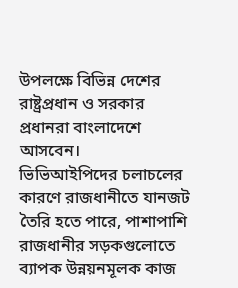উপলক্ষে বিভিন্ন দেশের রাষ্ট্রপ্রধান ও সরকার প্রধানরা বাংলাদেশে আসবেন।
ভিভিআইপিদের চলাচলের কারণে রাজধানীতে যানজট তৈরি হতে পারে, পাশাপাশি রাজধানীর সড়কগুলোতে ব্যাপক উন্নয়নমূলক কাজ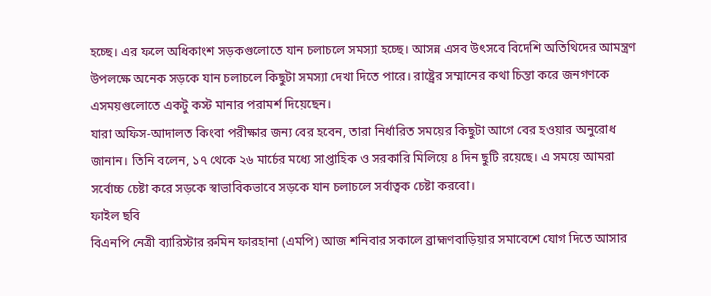হচ্ছে। এর ফলে অধিকাংশ সড়কগুলোতে যান চলাচলে সমস্যা হচ্ছে। আসন্ন এসব উৎসবে বিদেশি অতিথিদের আমন্ত্রণ উপলক্ষে অনেক সড়কে যান চলাচলে কিছুটা সমস্যা দেখা দিতে পারে। রাষ্ট্রের সম্মানের কথা চিন্তা করে জনগণকে এসময়গুলোতে একটু কস্ট মানার পরামর্শ দিয়েছেন।
যারা অফিস-আদালত কিংবা পরীক্ষার জন্য বের হবেন, তারা নির্ধারিত সময়ের কিছুটা আগে বের হওয়ার অনুরোধ জানান। তিনি বলেন, ১৭ থেকে ২৬ মার্চের মধ্যে সাপ্তাহিক ও সরকারি মিলিয়ে ৪ দিন ছুটি রয়েছে। এ সময়ে আমরা সর্বোচ্চ চেষ্টা করে সড়কে স্বাভাবিকভাবে সড়কে যান চলাচলে সর্বাত্বক চেষ্টা করবো।
ফাইল ছবি
বিএনপি নেত্রী ব্যারিস্টার রুমিন ফারহানা (এমপি) আজ শনিবার সকালে ব্রাহ্মণবাড়িয়ার সমাবেশে যোগ দিতে আসার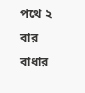পথে ২ বার বাধার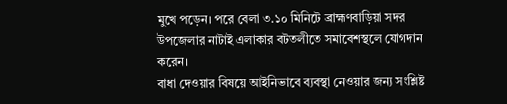মুখে পড়েন। পরে বেলা ৩.১০ মিনিটে ব্রাহ্মণবাড়িয়া সদর উপজেলার নাটাই এলাকার বটতলীতে সমাবেশস্থলে যোগদান করেন।
বাধা দেওয়ার বিষয়ে আইনিভাবে ব্যবস্থা নেওয়ার জন্য সংশ্লিষ্ট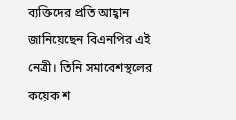ব্যক্তিদের প্রতি আহ্বান জানিয়েছেন বিএনপির এই নেত্রী। তিনি সমাবেশস্থলের কয়েক শ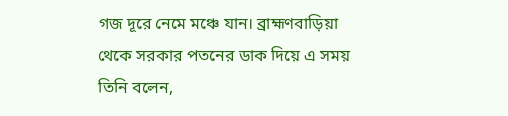গজ দূরে নেমে মঞ্চে যান। ব্রাহ্মণবাড়িয়া থেকে সরকার পতনের ডাক দিয়ে এ সময় তিনি বলেন,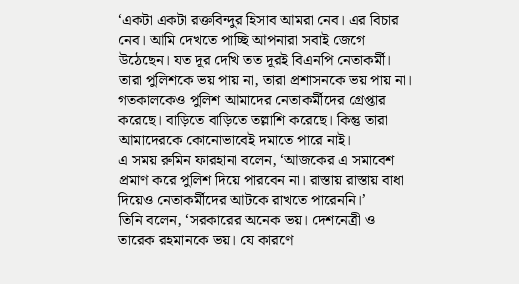‘একটা একটা রক্তবিন্দুর হিসাব আমরা নেব। এর বিচার নেব। আমি দেখতে পাচ্ছি আপনারা সবাই জেগে উঠেছেন। যত দূর দেখি তত দূরই বিএনপি নেতাকর্মী। তারা পুলিশকে ভয় পায় না, তারা প্রশাসনকে ভয় পায় না।
গতকালকেও পুলিশ আমাদের নেতাকর্মীদের গ্রেপ্তার করেছে। বাড়িতে বাড়িতে তল্লাশি করেছে। কিন্তু তারা আমাদেরকে কোনোভাবেই দমাতে পারে নাই।
এ সময় রুমিন ফারহানা বলেন, ‘আজকের এ সমাবেশ প্রমাণ করে পুলিশ দিয়ে পারবেন না। রাস্তায় রাস্তায় বাধা দিয়েও নেতাকর্মীদের আটকে রাখতে পারেননি।’
তিনি বলেন, ‘সরকারের অনেক ভয়। দেশনেত্রী ও তারেক রহমানকে ভয়। যে কারণে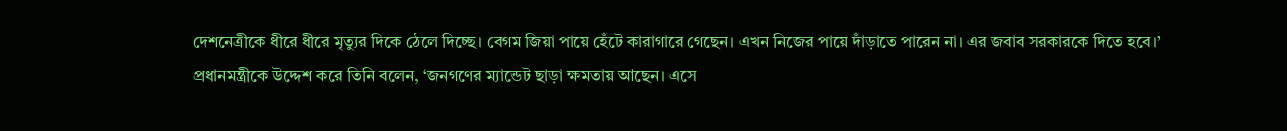দেশনেত্রীকে ধীরে ধীরে মৃত্যুর দিকে ঠেলে দিচ্ছে। বেগম জিয়া পায়ে হেঁটে কারাগারে গেছেন। এখন নিজের পায়ে দাঁড়াতে পারেন না। এর জবাব সরকারকে দিতে হবে।’
প্রধানমন্ত্রীকে উদ্দেশ করে তিনি বলেন, ‘জনগণের ম্যান্ডেট ছাড়া ক্ষমতায় আছেন। এসে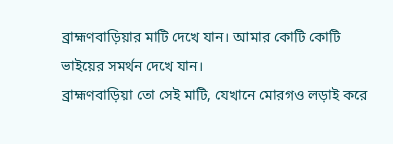ব্রাহ্মণবাড়িয়ার মাটি দেখে যান। আমার কোটি কোটি ভাইয়ের সমর্থন দেখে যান।
ব্রাহ্মণবাড়িয়া তো সেই মাটি, যেখানে মোরগও লড়াই করে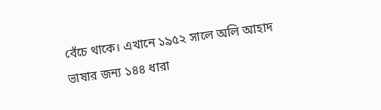বেঁচে থাকে। এখানে ১৯৫২ সালে অলি আহাদ ভাষার জন্য ১৪৪ ধারা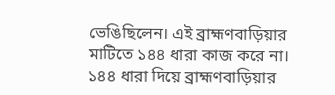ভেঙিছিলেন। এই ব্রাহ্মণবাড়িয়ার মাটিতে ১৪৪ ধারা কাজ করে না। ১৪৪ ধারা দিয়ে ব্রাহ্মণবাড়িয়ার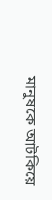মানুষকে আটকিয়ে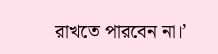রাখতে পারবেন না।’